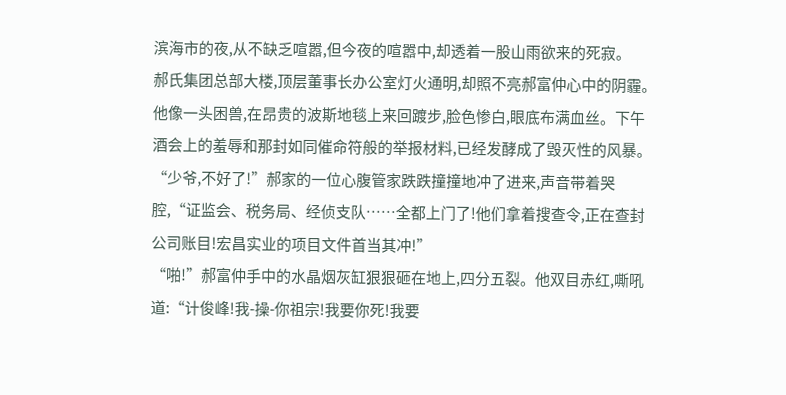滨海市的夜,从不缺乏喧嚣,但今夜的喧嚣中,却透着一股山雨欲来的死寂。
郝氏集团总部大楼,顶层董事长办公室灯火通明,却照不亮郝富仲心中的阴霾。他像一头困兽,在昂贵的波斯地毯上来回踱步,脸色惨白,眼底布满血丝。下午酒会上的羞辱和那封如同催命符般的举报材料,已经发酵成了毁灭性的风暴。
“少爷,不好了!”郝家的一位心腹管家跌跌撞撞地冲了进来,声音带着哭腔,“证监会、税务局、经侦支队……全都上门了!他们拿着搜查令,正在查封公司账目!宏昌实业的项目文件首当其冲!”
“啪!”郝富仲手中的水晶烟灰缸狠狠砸在地上,四分五裂。他双目赤红,嘶吼道:“计俊峰!我-操-你祖宗!我要你死!我要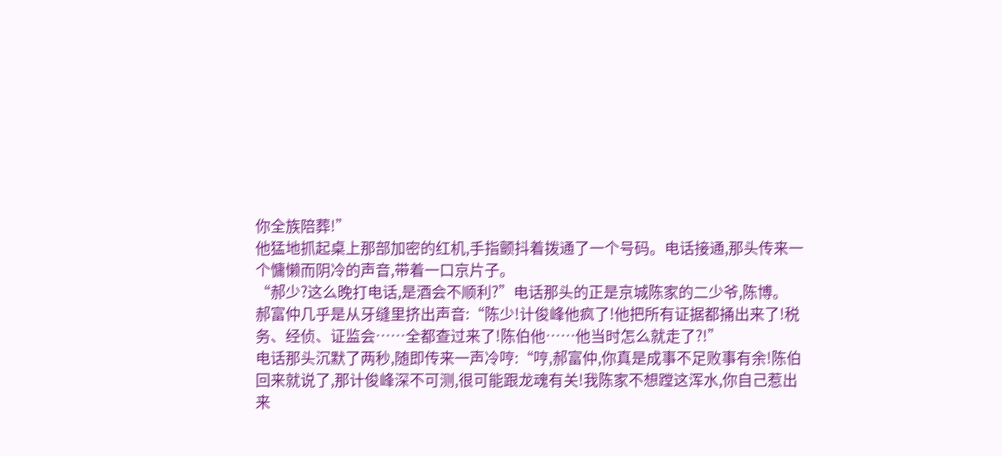你全族陪葬!”
他猛地抓起桌上那部加密的红机,手指颤抖着拨通了一个号码。电话接通,那头传来一个慵懒而阴冷的声音,带着一口京片子。
“郝少?这么晚打电话,是酒会不顺利?”电话那头的正是京城陈家的二少爷,陈博。
郝富仲几乎是从牙缝里挤出声音:“陈少!计俊峰他疯了!他把所有证据都捅出来了!税务、经侦、证监会……全都查过来了!陈伯他……他当时怎么就走了?!”
电话那头沉默了两秒,随即传来一声冷哼:“哼,郝富仲,你真是成事不足败事有余!陈伯回来就说了,那计俊峰深不可测,很可能跟龙魂有关!我陈家不想蹚这浑水,你自己惹出来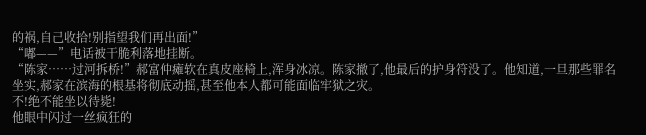的祸,自己收拾!别指望我们再出面!”
“嘟——”电话被干脆利落地挂断。
“陈家……过河拆桥!”郝富仲瘫软在真皮座椅上,浑身冰凉。陈家撤了,他最后的护身符没了。他知道,一旦那些罪名坐实,郝家在滨海的根基将彻底动摇,甚至他本人都可能面临牢狱之灾。
不!绝不能坐以待毙!
他眼中闪过一丝疯狂的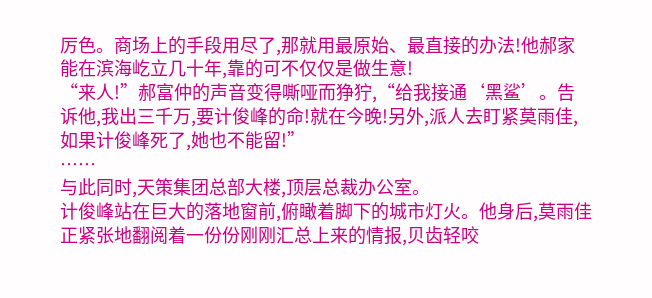厉色。商场上的手段用尽了,那就用最原始、最直接的办法!他郝家能在滨海屹立几十年,靠的可不仅仅是做生意!
“来人!”郝富仲的声音变得嘶哑而狰狞,“给我接通‘黑鲨’。告诉他,我出三千万,要计俊峰的命!就在今晚!另外,派人去盯紧莫雨佳,如果计俊峰死了,她也不能留!”
……
与此同时,天策集团总部大楼,顶层总裁办公室。
计俊峰站在巨大的落地窗前,俯瞰着脚下的城市灯火。他身后,莫雨佳正紧张地翻阅着一份份刚刚汇总上来的情报,贝齿轻咬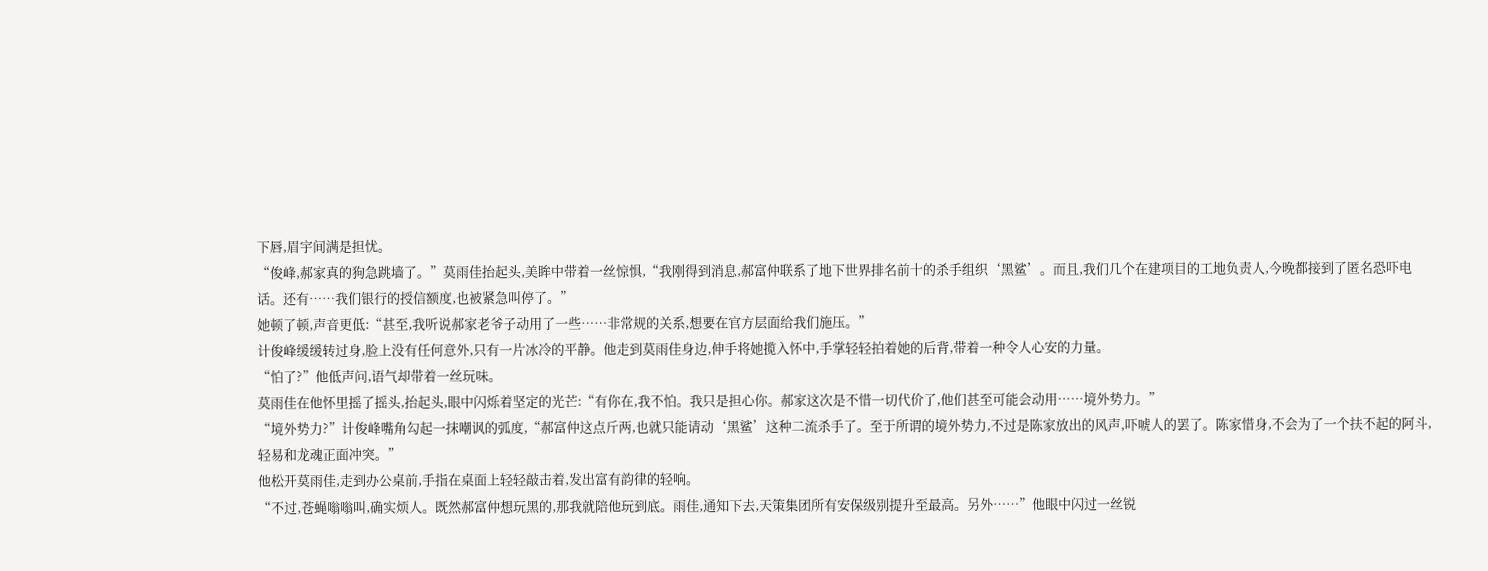下唇,眉宇间满是担忧。
“俊峰,郝家真的狗急跳墙了。”莫雨佳抬起头,美眸中带着一丝惊惧,“我刚得到消息,郝富仲联系了地下世界排名前十的杀手组织‘黑鲨’。而且,我们几个在建项目的工地负责人,今晚都接到了匿名恐吓电话。还有……我们银行的授信额度,也被紧急叫停了。”
她顿了顿,声音更低:“甚至,我听说郝家老爷子动用了一些……非常规的关系,想要在官方层面给我们施压。”
计俊峰缓缓转过身,脸上没有任何意外,只有一片冰冷的平静。他走到莫雨佳身边,伸手将她揽入怀中,手掌轻轻拍着她的后背,带着一种令人心安的力量。
“怕了?”他低声问,语气却带着一丝玩味。
莫雨佳在他怀里摇了摇头,抬起头,眼中闪烁着坚定的光芒:“有你在,我不怕。我只是担心你。郝家这次是不惜一切代价了,他们甚至可能会动用……境外势力。”
“境外势力?”计俊峰嘴角勾起一抹嘲讽的弧度,“郝富仲这点斤两,也就只能请动‘黑鲨’这种二流杀手了。至于所谓的境外势力,不过是陈家放出的风声,吓唬人的罢了。陈家惜身,不会为了一个扶不起的阿斗,轻易和龙魂正面冲突。”
他松开莫雨佳,走到办公桌前,手指在桌面上轻轻敲击着,发出富有韵律的轻响。
“不过,苍蝇嗡嗡叫,确实烦人。既然郝富仲想玩黑的,那我就陪他玩到底。雨佳,通知下去,天策集团所有安保级别提升至最高。另外……”他眼中闪过一丝锐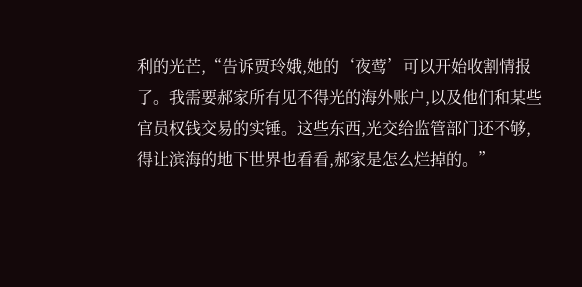利的光芒,“告诉贾玲娥,她的‘夜莺’可以开始收割情报了。我需要郝家所有见不得光的海外账户,以及他们和某些官员权钱交易的实锤。这些东西,光交给监管部门还不够,得让滨海的地下世界也看看,郝家是怎么烂掉的。”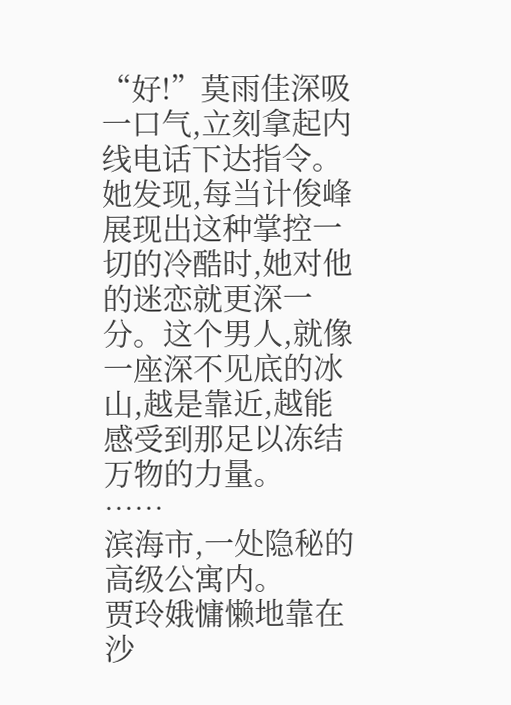“好!”莫雨佳深吸一口气,立刻拿起内线电话下达指令。她发现,每当计俊峰展现出这种掌控一切的冷酷时,她对他的迷恋就更深一分。这个男人,就像一座深不见底的冰山,越是靠近,越能感受到那足以冻结万物的力量。
……
滨海市,一处隐秘的高级公寓内。
贾玲娥慵懒地靠在沙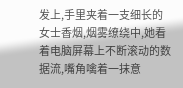发上,手里夹着一支细长的女士香烟,烟雾缭绕中,她看着电脑屏幕上不断滚动的数据流,嘴角噙着一抹意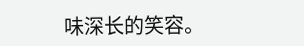味深长的笑容。